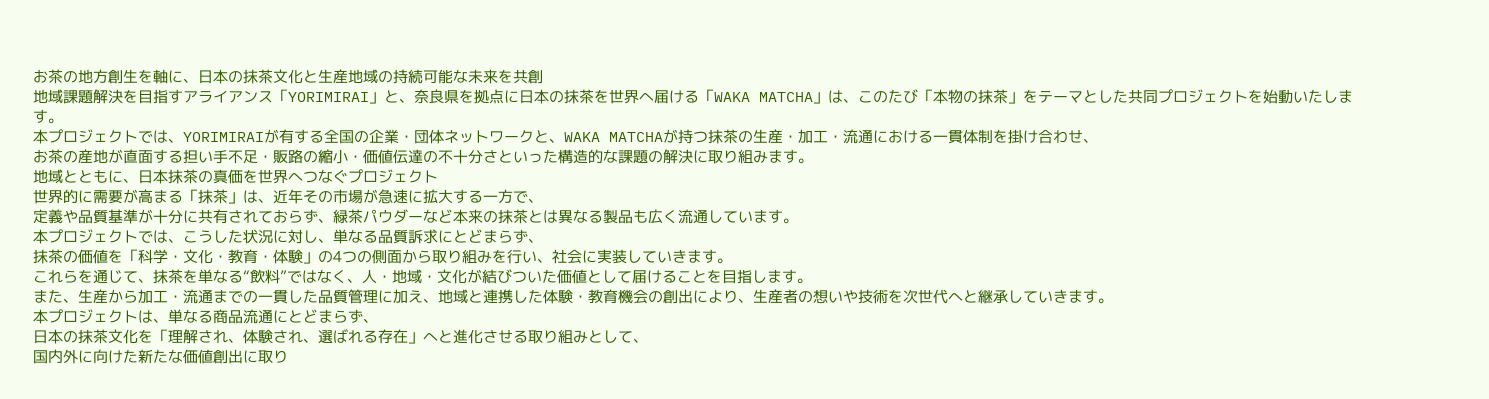お茶の地方創生を軸に、日本の抹茶文化と生産地域の持続可能な未来を共創
地域課題解決を目指すアライアンス「YORIMIRAI」と、奈良県を拠点に日本の抹茶を世界へ届ける「WAKA MATCHA」は、このたび「本物の抹茶」をテーマとした共同プロジェクトを始動いたします。
本プロジェクトでは、YORIMIRAIが有する全国の企業・団体ネットワークと、WAKA MATCHAが持つ抹茶の生産・加工・流通における一貫体制を掛け合わせ、
お茶の産地が直面する担い手不足・販路の縮小・価値伝達の不十分さといった構造的な課題の解決に取り組みます。
地域とともに、日本抹茶の真価を世界へつなぐプロジェクト
世界的に需要が高まる「抹茶」は、近年その市場が急速に拡大する一方で、
定義や品質基準が十分に共有されておらず、緑茶パウダーなど本来の抹茶とは異なる製品も広く流通しています。
本プロジェクトでは、こうした状況に対し、単なる品質訴求にとどまらず、
抹茶の価値を「科学・文化・教育・体験」の4つの側面から取り組みを行い、社会に実装していきます。
これらを通じて、抹茶を単なる“飲料”ではなく、人・地域・文化が結びついた価値として届けることを目指します。
また、生産から加工・流通までの一貫した品質管理に加え、地域と連携した体験・教育機会の創出により、生産者の想いや技術を次世代へと継承していきます。
本プロジェクトは、単なる商品流通にとどまらず、
日本の抹茶文化を「理解され、体験され、選ばれる存在」へと進化させる取り組みとして、
国内外に向けた新たな価値創出に取り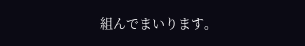組んでまいります。